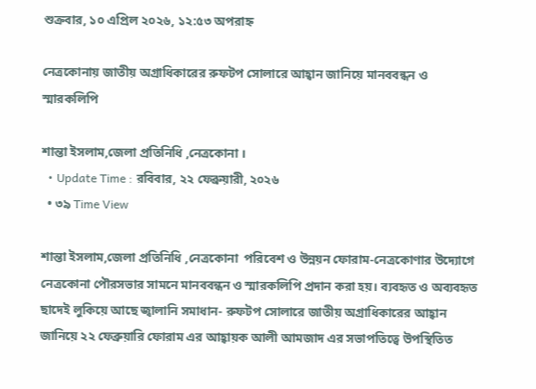শুক্রবার, ১০ এপ্রিল ২০২৬, ১২:৫৩ অপরাহ্ন

নেত্রকোনায় জাতীয় অগ্রাধিকারের রুফটপ সোলারে আহ্বান জা‌নি‌য়ে মানববন্ধন ও স্মারকলিপি

শান্তা ইসলাম,জেলা প্রতিনিধি ,নেত্রকোনা ।
  • Update Time : রবিবার, ২২ ফেব্রুয়ারী, ২০২৬
  • ৩৯ Time View

শান্তা ইসলাম,জেলা প্রতিনিধি ,নেত্রকোনা  প‌রি‌বেশ ও উন্নয়ন ফোরাম-নেত্রকোণার উদ্যোগে নেত্রকোনা পৌরসভার সামনে মানববন্ধন ও স্মারকলিপি প্রদান করা হয়। ব্যবহৃত ও অব্যবহৃত ছাদেই লুকিয়ে আছে জ্বালানি সমাধান- রুফটপ সোলারে জাতীয় অগ্রাধিকারের আহ্বান জা‌নি‌য়ে ২২ ফেব্রুয়ারি ফোরাম এর আহ্বায়ক আলী আমজা‌দ এর সভাপ‌তিত্বে উপ‌স্থি‌তি‌ত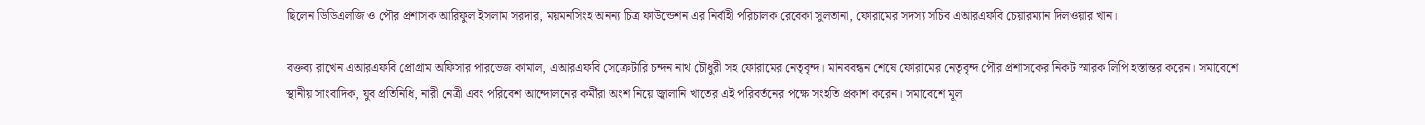ছি‌লেন ডি‌ডিএল‌জি ও পৌর প্রশাসক আরিফুল ইসলাম সরদার, ময়মনসিংহ অনন্য চিত্র ফাউন্ডেশন এর নির্বাহী পরিচালক রেবেকা সুলতানা, ফোরামের সদস্য সচিব এআরএফবি চেয়ারম্যান দিলওয়ার খান।

বক্তব্য রাখেন এআরএফবি প্রোগ্রাম অফিসার পারভেজ কামাল, এআরএফবি সেক্রেটারি চন্দন নাথ চৌধুরী সহ ফোরামের নেতৃবৃন্দ। মানববন্ধন শেষে ফোরামের নেতৃবৃন্দ পৌর প্রশাসকের নিকট স্মারক লিপি হস্তান্তর করেন। সমাবেশে স্থানীয় সাংবাদিক, যুব প্রতিনিধি, নারী নেত্রী এবং পরিবেশ আন্দোলনের কর্মীরা অংশ নিয়ে জ্বালানি খাতের এই পরিবর্তনের পক্ষে সংহতি প্রকাশ করেন। সমাবেশে মূল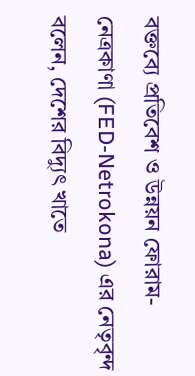বক্তব্যে প্রতিবেশ ও উন্নয়ন ফোরাম-নেত্রকাণা (FED-Netrokona) এর নেতৃবৃন্দ বলেন, দেশের বিদ্যুৎ খাতে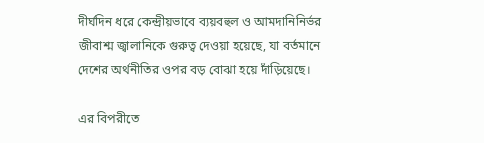দীর্ঘদিন ধরে কেন্দ্রীয়ভাবে ব্যয়বহুল ও আমদানিনির্ভর জীবাশ্ম জ্বালানিকে গুরুত্ব দেওয়া হয়েছে, যা বর্তমানে দেশের অর্থনীতির ওপর বড় বোঝা হয়ে দাঁড়িয়েছে।

এর বিপরীতে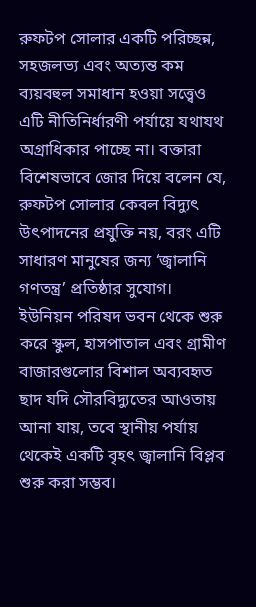রুফটপ সোলার একটি পরিচ্ছন্ন, সহজলভ্য এবং অত্যন্ত কম ব্যয়বহুল সমাধান হওয়া সত্ত্বেও এটি নীতিনির্ধারণী পর্যায়ে যথাযথ অগ্রাধিকার পাচ্ছে না। বক্তারা বিশেষভাবে জোর দিয়ে বলেন যে, রুফটপ সোলার কেবল বিদ্যুৎ উৎপাদনের প্রযুক্তি নয়, বরং এটি সাধারণ মানুষের জন্য ‘জ্বালানি গণতন্ত্র’ প্রতিষ্ঠার সুযোগ। ইউনিয়ন পরিষদ ভবন থেকে শুরু করে স্কুল, হাসপাতাল এবং গ্রামীণ বাজারগুলোর বিশাল অব্যবহৃত ছাদ যদি সৌরবিদ্যুতের আওতায় আনা যায়, তবে স্থানীয় পর্যায় থেকেই একটি বৃহৎ জ্বালানি বিপ্লব শুরু করা সম্ভব।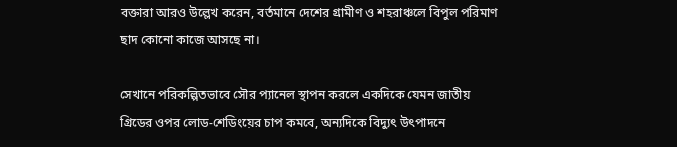বক্তারা আরও উল্লেখ করেন, বর্তমানে দেশের গ্রামীণ ও শহরাঞ্চলে বিপুল পরিমাণ ছাদ কোনো কাজে আসছে না।

সেখানে পরিকল্পিতভাবে সৌর প্যানেল স্থাপন করলে একদিকে যেমন জাতীয় গ্রিডের ওপর লোড-শেডিংয়ের চাপ কমবে, অন্যদিকে বিদ্যুৎ উৎপাদনে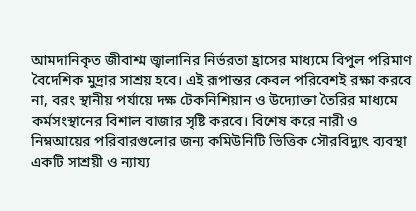আমদানিকৃত জীবাশ্ম জ্বালানির নির্ভরতা হ্রাসের মাধ্যমে বিপুল পরিমাণ বৈদেশিক মুদ্রার সাশ্রয় হবে। এই রূপান্তর কেবল পরিবেশই রক্ষা করবে না, বরং স্থানীয় পর্যায়ে দক্ষ টেকনিশিয়ান ও উদ্যোক্তা তৈরির মাধ্যমে কর্মসংস্থানের বিশাল বাজার সৃষ্টি করবে। বিশেষ করে নারী ও নিম্নআয়ের পরিবারগুলোর জন্য কমিউনিটি ভিত্তিক সৌরবিদ্যুৎ ব্যবস্থা একটি সাশ্রয়ী ও ন্যায্য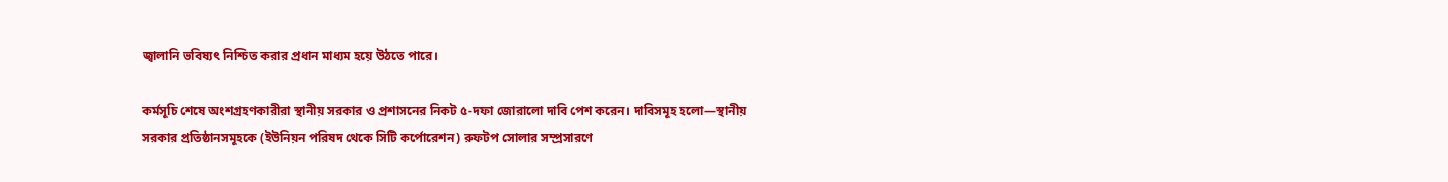জ্বালানি ভবিষ্যৎ নিশ্চিত করার প্রধান মাধ্যম হয়ে উঠতে পারে।

কর্মসূচি শেষে অংশগ্রহণকারীরা স্থানীয় সরকার ও প্রশাসনের নিকট ৫-দফা জোরালো দাবি পেশ করেন। দাবিসমূহ হলো—স্থানীয় সরকার প্রতিষ্ঠানসমূহকে (ইউনিয়ন পরিষদ থেকে সিটি কর্পোরেশন) রুফটপ সোলার সম্প্রসারণে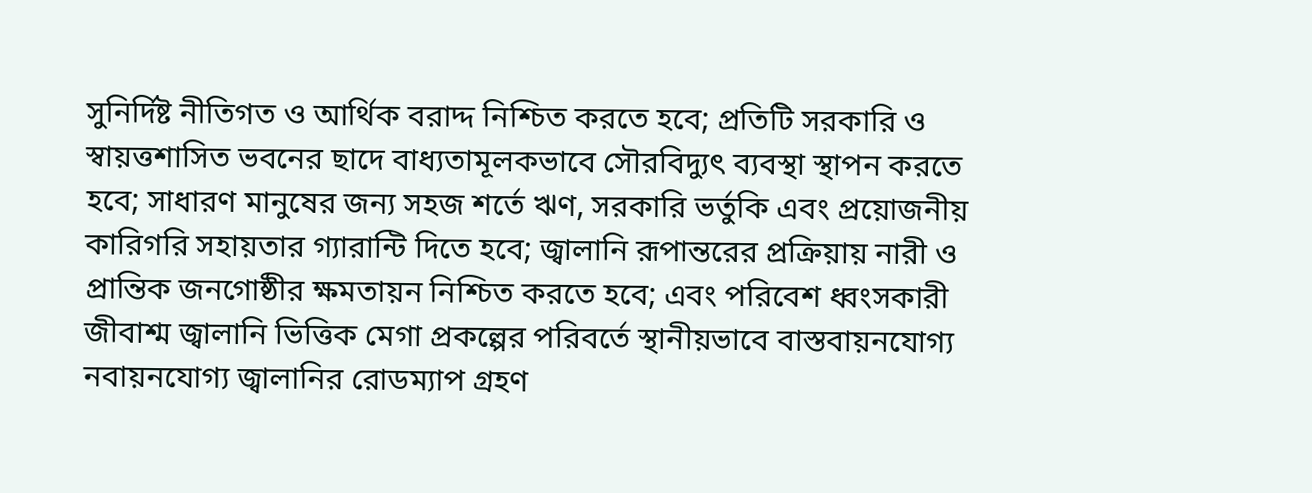সুনির্দিষ্ট নীতিগত ও আর্থিক বরাদ্দ নিশ্চিত করতে হবে; প্রতিটি সরকারি ও স্বায়ত্তশাসিত ভবনের ছাদে বাধ্যতামূলকভাবে সৌরবিদ্যুৎ ব্যবস্থা স্থাপন করতে হবে; সাধারণ মানুষের জন্য সহজ শর্তে ঋণ, সরকারি ভর্তুকি এবং প্রয়োজনীয় কারিগরি সহায়তার গ্যারান্টি দিতে হবে; জ্বালানি রূপান্তরের প্রক্রিয়ায় নারী ও প্রান্তিক জনগোষ্ঠীর ক্ষমতায়ন নিশ্চিত করতে হবে; এবং পরিবেশ ধ্বংসকারী জীবাশ্ম জ্বালানি ভিত্তিক মেগা প্রকল্পের পরিবর্তে স্থানীয়ভাবে বাস্তবায়নযোগ্য নবায়নযোগ্য জ্বালানির রোডম্যাপ গ্রহণ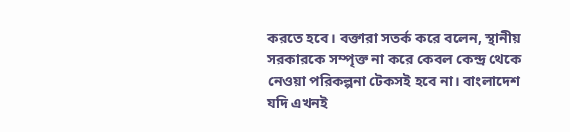করতে হবে। বক্তারা সতর্ক করে বলেন, স্থানীয় সরকারকে সম্পৃক্ত না করে কেবল কেন্দ্র থেকে নেওয়া পরিকল্পনা টেকসই হবে না। বাংলাদেশ যদি এখনই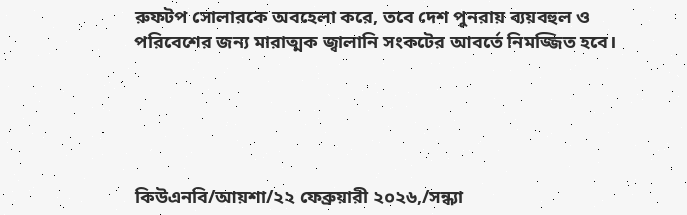রুফটপ সোলারকে অবহেলা করে, তবে দেশ পুনরায় ব্যয়বহুল ও পরিবেশের জন্য মারাত্মক জ্বালানি সংকটের আবর্তে নিমজ্জিত হবে।





কিউএনবি/আয়শা/২২ ফেব্রুয়ারী ২০২৬,/সন্ধ্যা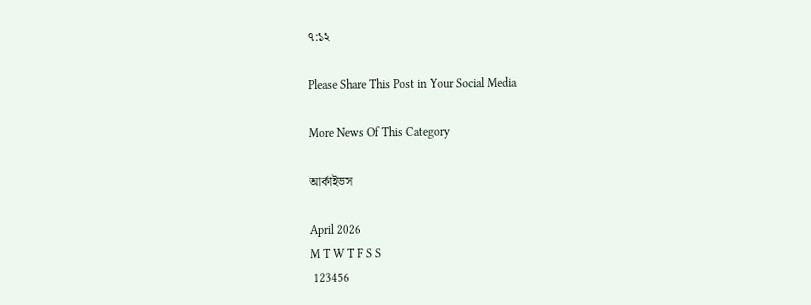৭:১২

Please Share This Post in Your Social Media

More News Of This Category

আর্কাইভস

April 2026
M T W T F S S
 123456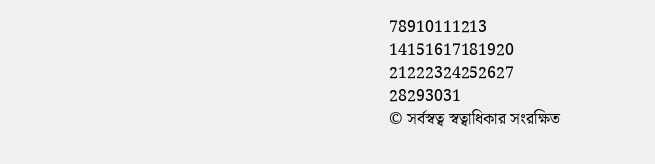78910111213
14151617181920
21222324252627
28293031
© সর্বস্বত্ব স্বত্বাধিকার সংরক্ষিত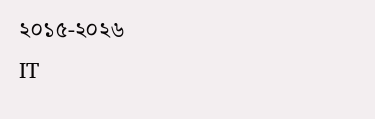২০১৫-২০২৬
IT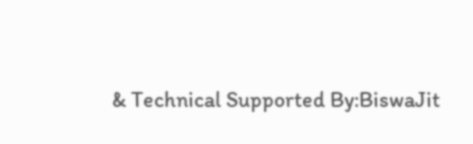& Technical Supported By:BiswaJit